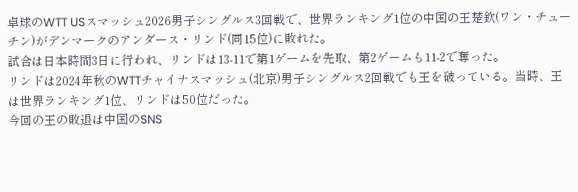卓球のWTT USスマッシュ2026男子シングルス3回戦で、世界ランキング1位の中国の王楚欽(ワン・チューチン)がデンマークのアンダース・リンド(同15位)に敗れた。
試合は日本時間3日に行われ、リンドは13-11で第1ゲームを先取、第2ゲームも11-2で奪った。
リンドは2024年秋のWTTチャイナスマッシュ(北京)男子シングルス2回戦でも王を破っている。当時、王は世界ランキング1位、リンドは50位だった。
今回の王の敗退は中国のSNS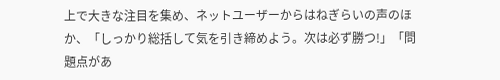上で大きな注目を集め、ネットユーザーからはねぎらいの声のほか、「しっかり総括して気を引き締めよう。次は必ず勝つ!」「問題点があ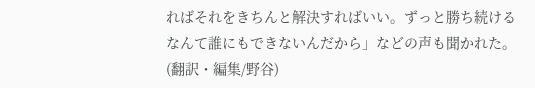ればそれをきちんと解決すればいい。ずっと勝ち続けるなんて誰にもできないんだから」などの声も聞かれた。(翻訳・編集/野谷)